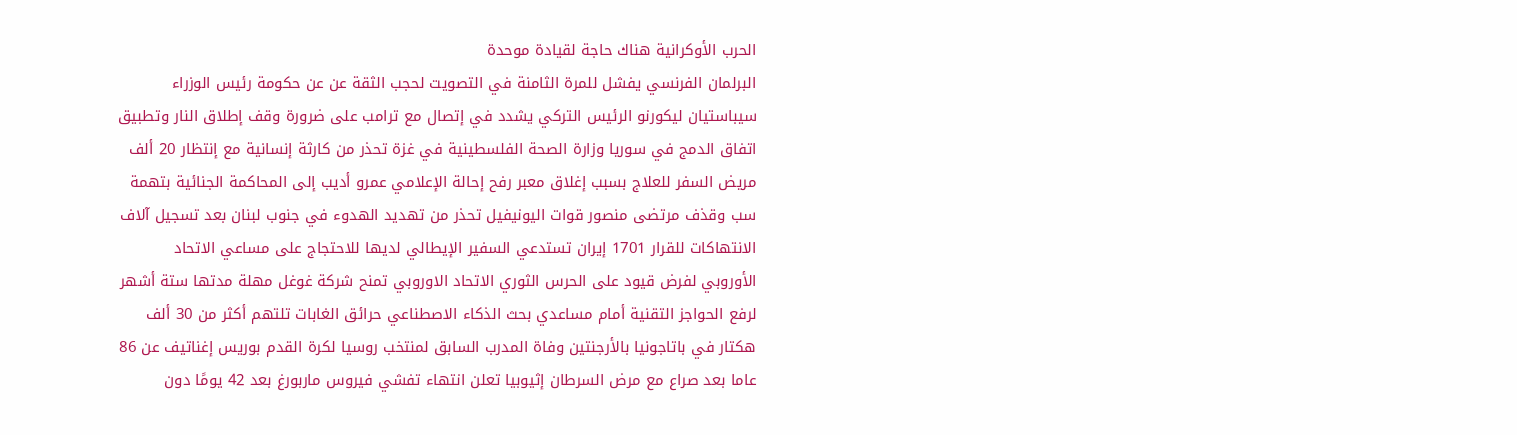الحرب الأوكرانية هناك حاجة لقيادة موحدة
البرلمان الفرنسي يفشل للمرة الثامنة في التصويت لحجب الثقة عن عن حكومة رئيس الوزراء سيباستيان ليكورنو الرئيس التركي يشدد في إتصال مع ترامب على ضرورة وقف إطلاق النار وتطبيق اتفاق الدمج في سوريا وزارة الصحة الفلسطينية في غزة تحذر من كارثة إنسانية مع إنتظار 20 ألف مريض السفر للعلاج بسبب إغلاق معبر رفح إحالة الإعلامي عمرو أديب إلى المحاكمة الجنائية بتهمة سب وقذف مرتضى منصور قوات اليونيفيل تحذر من تهديد الهدوء في جنوب لبنان بعد تسجيل آلاف الانتهاكات للقرار 1701 إيران تستدعي السفير الإيطالي لديها للاحتجاج على مساعي الاتحاد الأوروبي لفرض قيود على الحرس الثوري الاتحاد الاوروبي تمنح شركة غوغل مهلة مدتها ستة أشهر لرفع الحواجز التقنية أمام مساعدي بحث الذكاء الاصطناعي حرائق الغابات تلتهم أكثر من 30 ألف هكتار في باتاجونيا بالأرجنتين وفاة المدرب السابق لمنتخب روسيا لكرة القدم بوريس إغناتيف عن 86 عاما بعد صراع مع مرض السرطان إثيوبيا تعلن انتهاء تفشي فيروس ماربورغ بعد 42 يومًا دون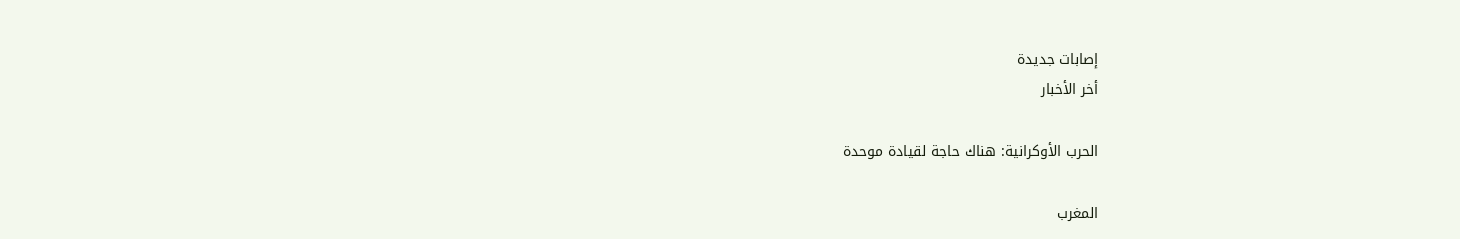إصابات جديدة
أخر الأخبار

الحرب الأوكرانية: هناك حاجة لقيادة موحدة

المغرب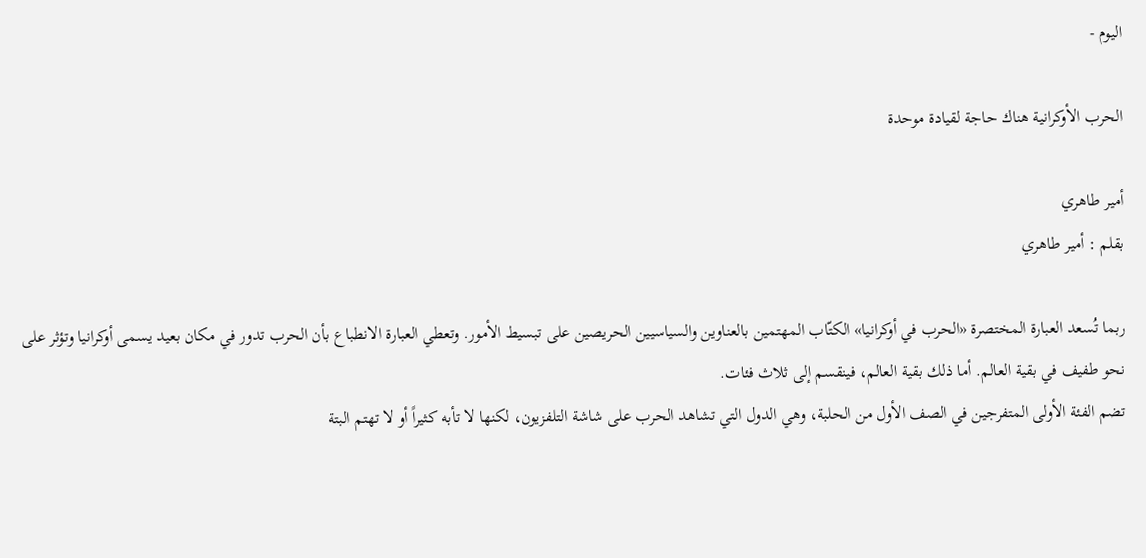اليوم -

الحرب الأوكرانية هناك حاجة لقيادة موحدة

أمير طاهري
بقلم : أمير طاهري

ربما تُسعد العبارة المختصرة «الحرب في أوكرانيا» الكتّاب المهتمين بالعناوين والسياسيين الحريصين على تبسيط الأمور. وتعطي العبارة الانطباع بأن الحرب تدور في مكان بعيد يسمى أوكرانيا وتؤثر على نحو طفيف في بقية العالم. أما ذلك بقية العالم، فينقسم إلى ثلاث فئات.
تضم الفئة الأولى المتفرجين في الصف الأول من الحلبة، وهي الدول التي تشاهد الحرب على شاشة التلفزيون، لكنها لا تأبه كثيراً أو لا تهتم البتة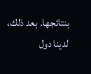بنتائجها. بعد ذلك، لدينا دول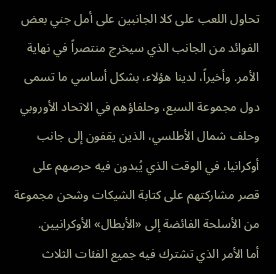تحاول اللعب على كلا الجانبين على أمل جني بعض الفوائد من الجانب الذي سيخرج منتصراً في نهاية الأمر. وأخيراً، لدينا هؤلاء، بشكل أساسي ما تسمى دول مجموعة السبع، وحلفاؤهم في الاتحاد الأوروبي وحلف شمال الأطلسي، الذين يقفون إلى جانب أوكرانيا، في الوقت الذي يُبدون فيه حرصهم على قصر مشاركتهم على كتابة الشيكات وشحن مجموعة من الأسلحة الفائضة إلى «الأبطال» الأوكرانيين.
أما الأمر الذي تشترك فيه جميع الفئات الثلاث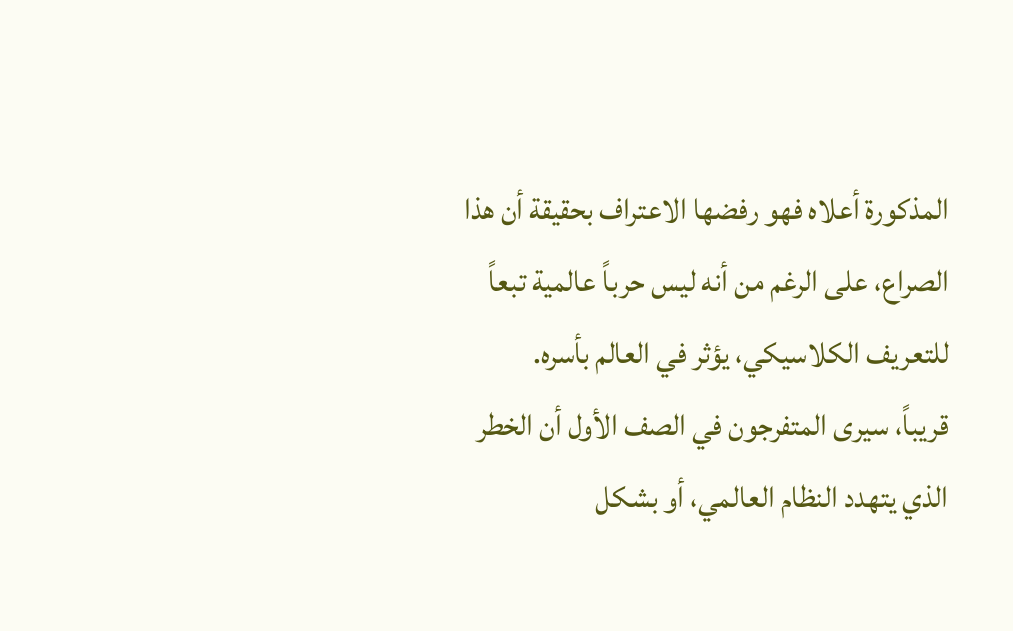المذكورة أعلاه فهو رفضها الاعتراف بحقيقة أن هذا الصراع، على الرغم من أنه ليس حرباً عالمية تبعاً للتعريف الكلاسيكي، يؤثر في العالم بأسره.
قريباً، سيرى المتفرجون في الصف الأول أن الخطر الذي يتهدد النظام العالمي، أو بشكل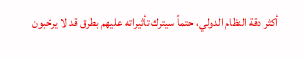أكثر دقة النظام الدولي، حتماً سيترك تأثيراته عليهم بطرق قد لا يرحّبون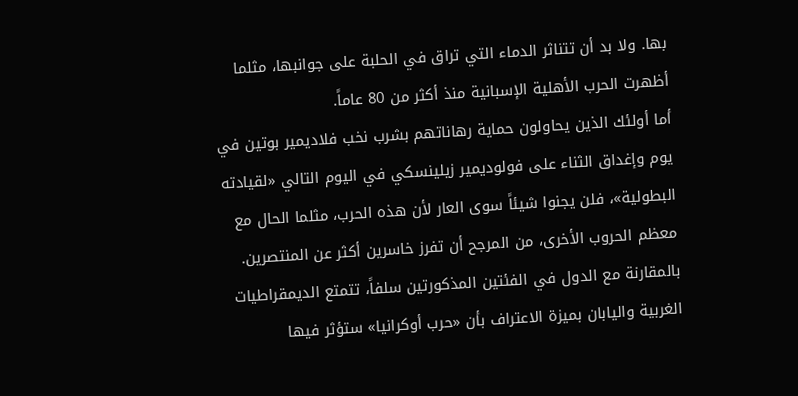بها. ولا بد أن تتناثر الدماء التي تراق في الحلبة على جوانبها، مثلما أظهرت الحرب الأهلية الإسبانية منذ أكثر من 80 عاماً.
أما أولئك الذين يحاولون حماية رهاناتهم بشرب نخب فلاديمير بوتين في يوم وإغداق الثناء على فولوديمير زيلينسكي في اليوم التالي «لقيادته البطولية»، فلن يجنوا شيئاً سوى العار لأن هذه الحرب، مثلما الحال مع معظم الحروب الأخرى، من المرجح أن تفرز خاسرين أكثر عن المنتصرين.
بالمقارنة مع الدول في الفئتين المذكورتين سلفاً، تتمتع الديمقراطيات الغربية واليابان بميزة الاعتراف بأن «حرب أوكرانيا» ستؤثر فيها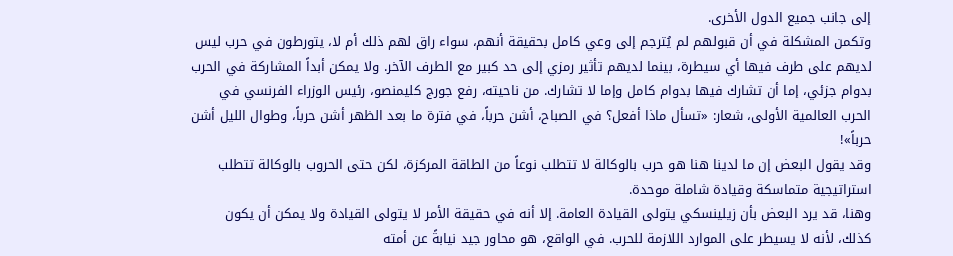إلى جانب جميع الدول الأخرى.
وتكمن المشكلة في أن قبولهم لم يُترجم إلى وعي كامل بحقيقة أنهم، سواء راق لهم ذلك أم لا، يتورطون في حرب ليس لديهم على طرف فيها أي سيطرة، بينما لديهم تأثير رمزي إلى حد كبير مع الطرف الآخر. ولا يمكن أبداً المشاركة في الحرب بدوام جزئي، إما أن تشارك فيها بدوام كامل وإما لا تشارك. من ناحيته، رفع جورج كليمنصو، رئيس الوزراء الفرنسي في الحرب العالمية الأولى، شعار: «تسأل ماذا أفعل؟ في الصباح، أشن حرباً، في فترة ما بعد الظهر أشن حرباً، وطوال الليل أشن حرباً»!
وقد يقول البعض إن ما لدينا هنا هو حرب بالوكالة لا تتطلب نوعاً من الطاقة المركزة، لكن حتى الحروب بالوكالة تتطلب استراتيجية متماسكة وقيادة شاملة موحدة.
وهنا، قد يرد البعض بأن زيلينسكي يتولى القيادة العامة. إلا أنه في حقيقة الأمر لا يتولى القيادة ولا يمكن أن يكون كذلك، لأنه لا يسيطر على الموارد اللازمة للحرب. في الواقع، هو محاور جيد نيابةً عن أمته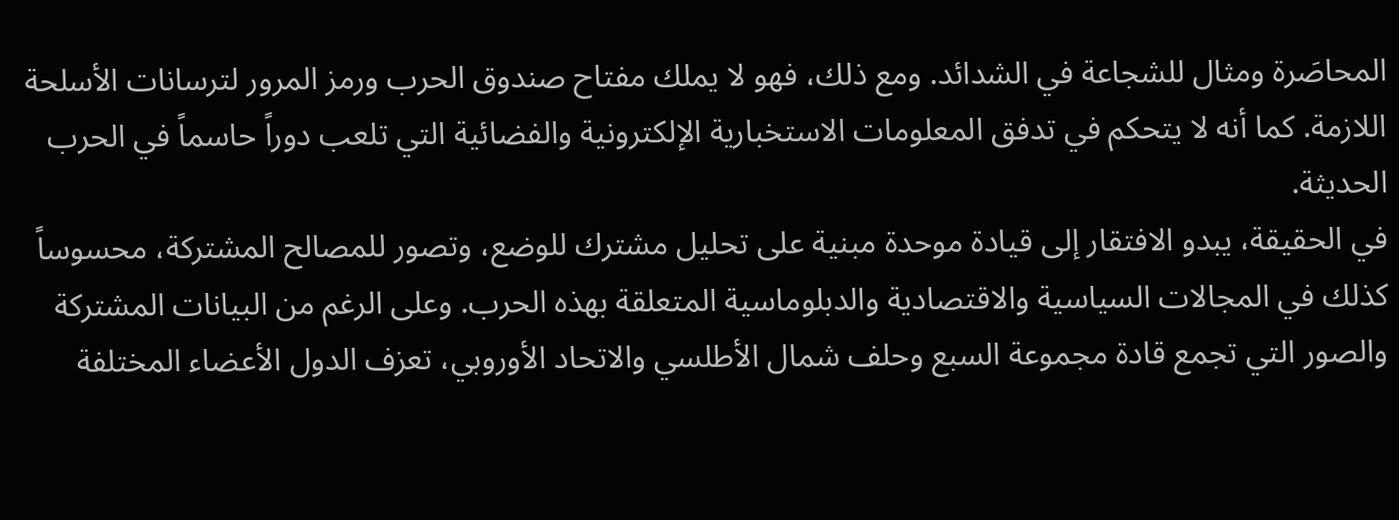المحاصَرة ومثال للشجاعة في الشدائد. ومع ذلك، فهو لا يملك مفتاح صندوق الحرب ورمز المرور لترسانات الأسلحة اللازمة. كما أنه لا يتحكم في تدفق المعلومات الاستخبارية الإلكترونية والفضائية التي تلعب دوراً حاسماً في الحرب الحديثة.
في الحقيقة، يبدو الافتقار إلى قيادة موحدة مبنية على تحليل مشترك للوضع، وتصور للمصالح المشتركة، محسوساً كذلك في المجالات السياسية والاقتصادية والدبلوماسية المتعلقة بهذه الحرب. وعلى الرغم من البيانات المشتركة والصور التي تجمع قادة مجموعة السبع وحلف شمال الأطلسي والاتحاد الأوروبي، تعزف الدول الأعضاء المختلفة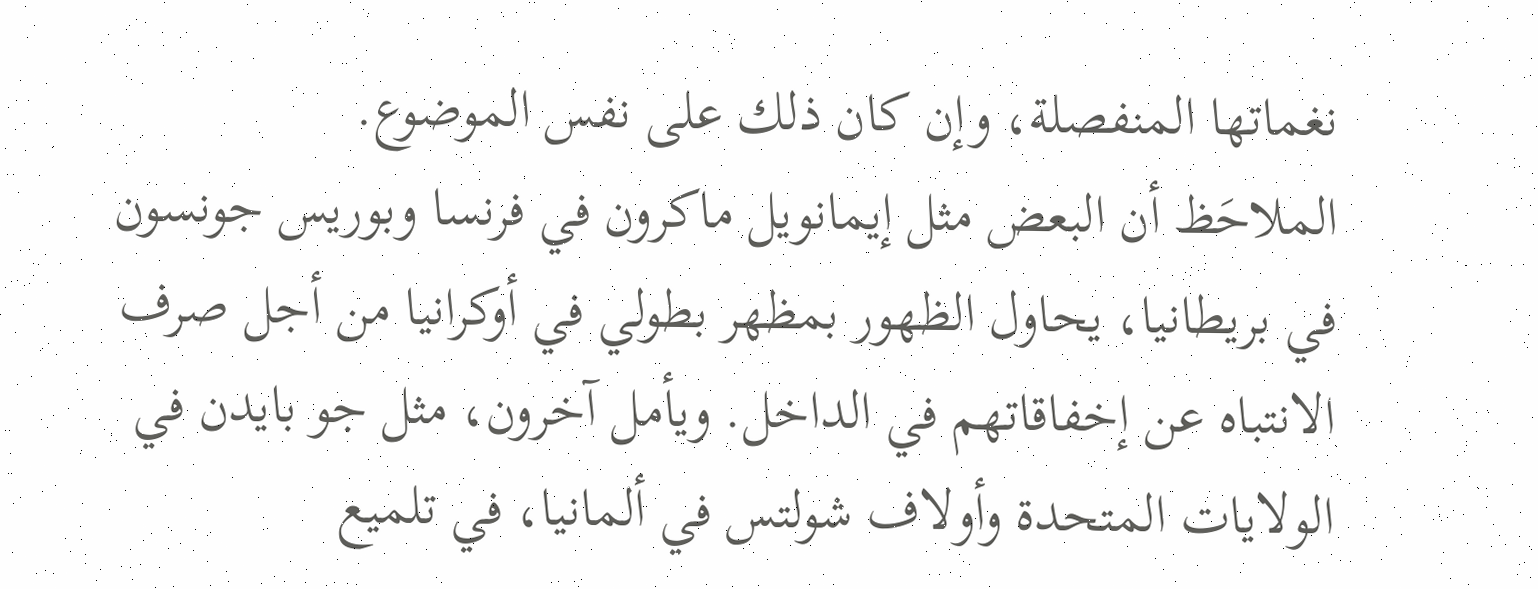نغماتها المنفصلة، وإن كان ذلك على نفس الموضوع.
الملاحَظ أن البعض مثل إيمانويل ماكرون في فرنسا وبوريس جونسون في بريطانيا، يحاول الظهور بمظهر بطولي في أوكرانيا من أجل صرف الانتباه عن إخفاقاتهم في الداخل. ويأمل آخرون، مثل جو بايدن في الولايات المتحدة وأولاف شولتس في ألمانيا، في تلميع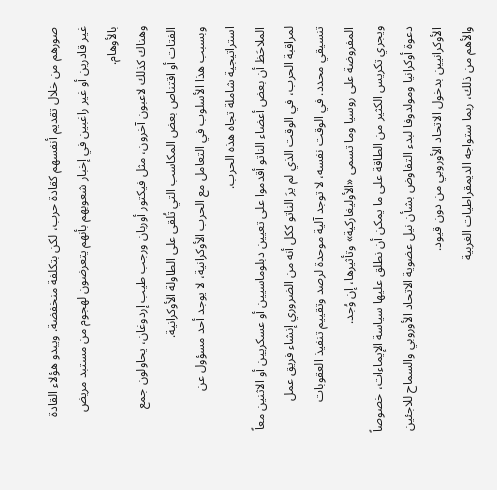صورهم من خلال تقديم أنفسهم كقادة حرب، لكن بتكلفة منخفضة. ويبدو هؤلاء القادة غير قادرين أو غير راغبين في إخبار شعوبهم بأنهم يتعرضون لهجوم من مستبد مريض بالأوهام.
وهناك كذلك لاعبون آخرون، مثل فيكتور أوربان ورجب طيب إردوغان، يحاولون جمع الفتات أو اقتناص بعض المكاسب التي تُلقى على الطاولة الأوكرانية.
وبسبب هذا الأسلوب في التعامل مع الحرب الأوكرانية، لا يوجد أحد مسؤول عن استراتيجية شاملة تجاه هذه الحرب.
الملاحَظ أن بعض أعضاء الناتو أقدموا على تعيين دبلوماسيين أو عسكريين أو الاثنين معاً لمراقبة الحرب، في الوقت الذي لم يرَ الناتو ككل أنه من الضروري إنشاء فريق عمل تنسيقي محدد. في الوقت نفسه، لا توجد آلية موحدة لرصد وتقييم تنفيذ العقوبات المفروضة على روسيا وما تسمى «الأوليغاركية» وتأثيرها، إن وُجد.
ويجري تكريس الكثير من الطاقة على ما يمكن أن نطلق عليها سياسة الإيماءات، خصوصاً دعوة أوكرانيا ومولدوفا لبدء التفاوض بشأن نيل عضوية الاتحاد الأوروبي والسماح للاجئين الأوكرانيين بدخول الاتحاد الأوروبي من دون قيود.
والأهم من ذلك، ربما ستواجه الديمقراطيات الغربية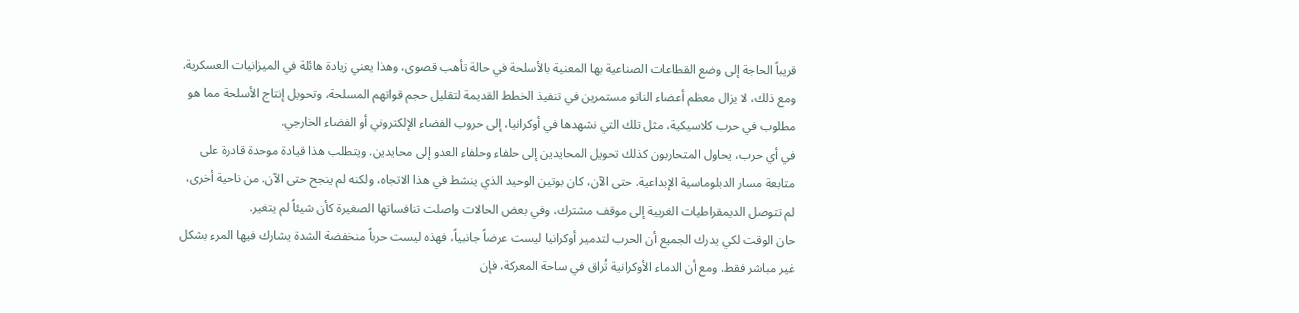قريباً الحاجة إلى وضع القطاعات الصناعية بها المعنية بالأسلحة في حالة تأهب قصوى، وهذا يعني زيادة هائلة في الميزانيات العسكرية. ومع ذلك، لا يزال معظم أعضاء الناتو مستمرين في تنفيذ الخطط القديمة لتقليل حجم قواتهم المسلحة، وتحويل إنتاج الأسلحة مما هو مطلوب في حرب كلاسيكية، مثل تلك التي نشهدها في أوكرانيا، إلى حروب الفضاء الإلكتروني أو الفضاء الخارجي.
في أي حرب، يحاول المتحاربون كذلك تحويل المحايدين إلى حلفاء وحلفاء العدو إلى محايدين. ويتطلب هذا قيادة موحدة قادرة على متابعة مسار الدبلوماسية الإبداعية. حتى الآن، كان بوتين الوحيد الذي ينشط في هذا الاتجاه، ولكنه لم ينجح حتى الآن. من ناحية أخرى، لم تتوصل الديمقراطيات الغربية إلى موقف مشترك، وفي بعض الحالات واصلت تنافساتها الصغيرة كأن شيئاً لم يتغير.
حان الوقت لكي يدرك الجميع أن الحرب لتدمير أوكرانيا ليست عرضاً جانبياً، فهذه ليست حرباً منخفضة الشدة يشارك فيها المرء بشكل غير مباشر فقط. ومع أن الدماء الأوكرانية تُراق في ساحة المعركة، فإن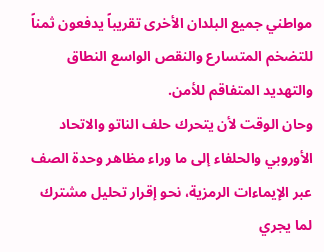مواطني جميع البلدان الأخرى تقريباً يدفعون ثمناً للتضخم المتسارع والنقص الواسع النطاق والتهديد المتفاقم للأمن.
وحان الوقت لأن يتحرك حلف الناتو والاتحاد الأوروبي والحلفاء إلى ما وراء مظاهر وحدة الصف عبر الإيماءات الرمزية، نحو إقرار تحليل مشترك لما يجري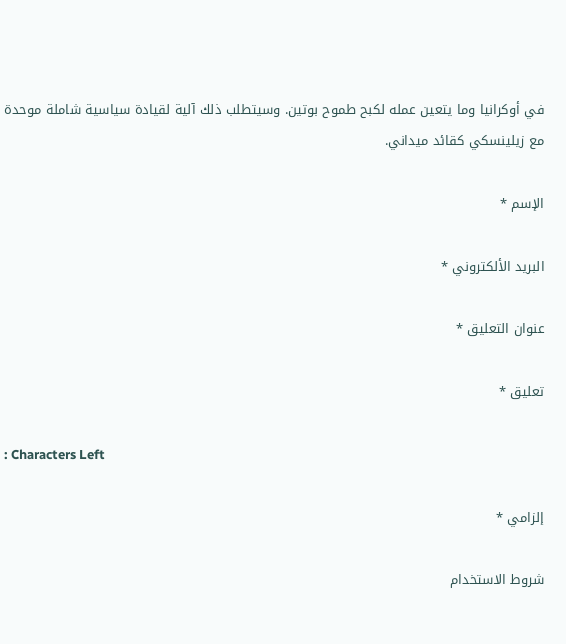في أوكرانيا وما يتعين عمله لكبح طموح بوتين. وسيتطلب ذلك آلية لقيادة سياسية شاملة موحدة مع زيلينسكي كقائد ميداني.

الإسم *

البريد الألكتروني *

عنوان التعليق *

تعليق *

: Characters Left

إلزامي *

شروط الاستخدام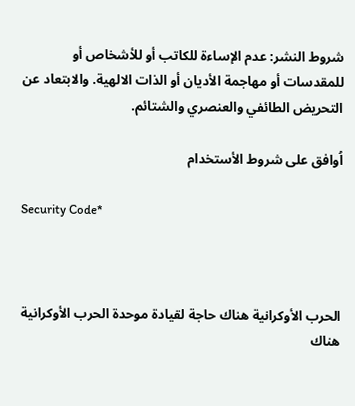شروط النشر: عدم الإساءة للكاتب أو للأشخاص أو للمقدسات أو مهاجمة الأديان أو الذات الالهية. والابتعاد عن التحريض الطائفي والعنصري والشتائم.

اُوافق على شروط الأستخدام

Security Code*



الحرب الأوكرانية هناك حاجة لقيادة موحدة الحرب الأوكرانية هناك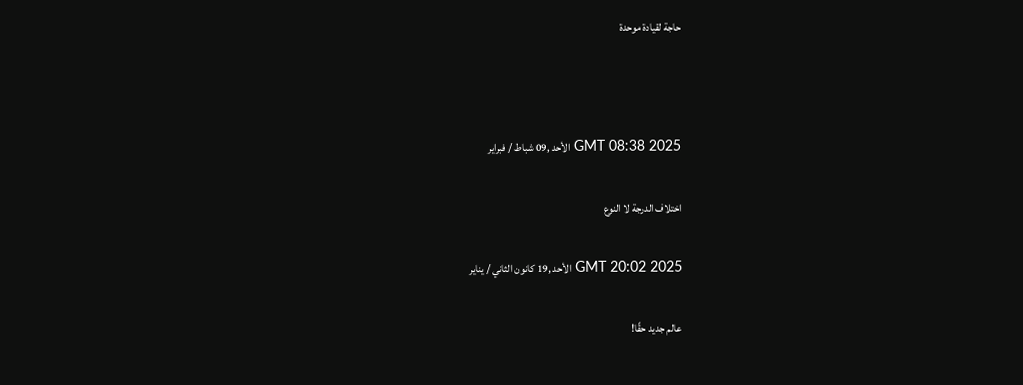حاجة لقيادة موحدة



GMT 08:38 2025 الأحد ,09 شباط / فبراير

اختلاف الدرجة لا النوع

GMT 20:02 2025 الأحد ,19 كانون الثاني / يناير

عالم جديد حقًا!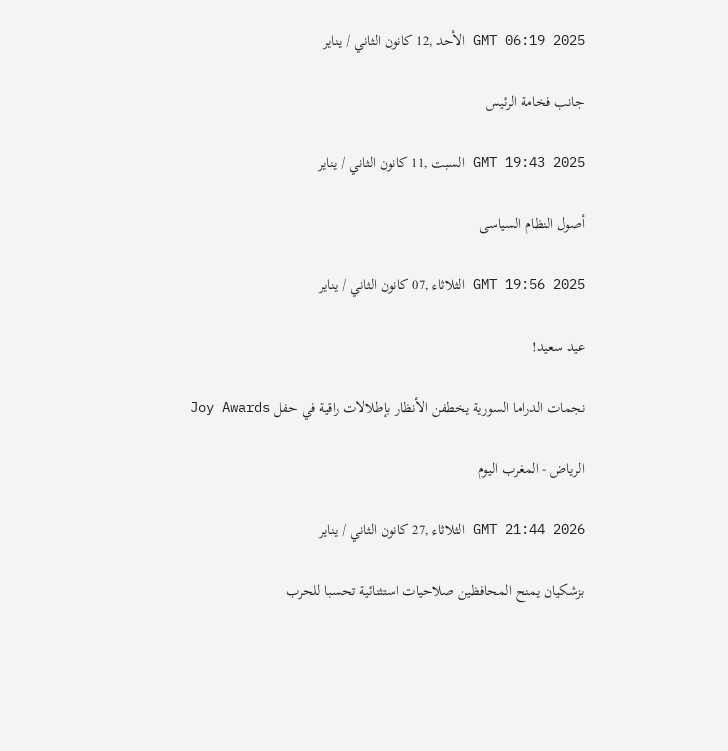GMT 06:19 2025 الأحد ,12 كانون الثاني / يناير

جانب فخامة الرئيس

GMT 19:43 2025 السبت ,11 كانون الثاني / يناير

أصول النظام السياسى

GMT 19:56 2025 الثلاثاء ,07 كانون الثاني / يناير

عيد سعيد!

نجمات الدراما السورية يخطفن الأنظار بإطلالات راقية في حفل Joy Awards

الرياض - المغرب اليوم

GMT 21:44 2026 الثلاثاء ,27 كانون الثاني / يناير

بزشكيان يمنح المحافظين صلاحيات استثنائية تحسبا للحرب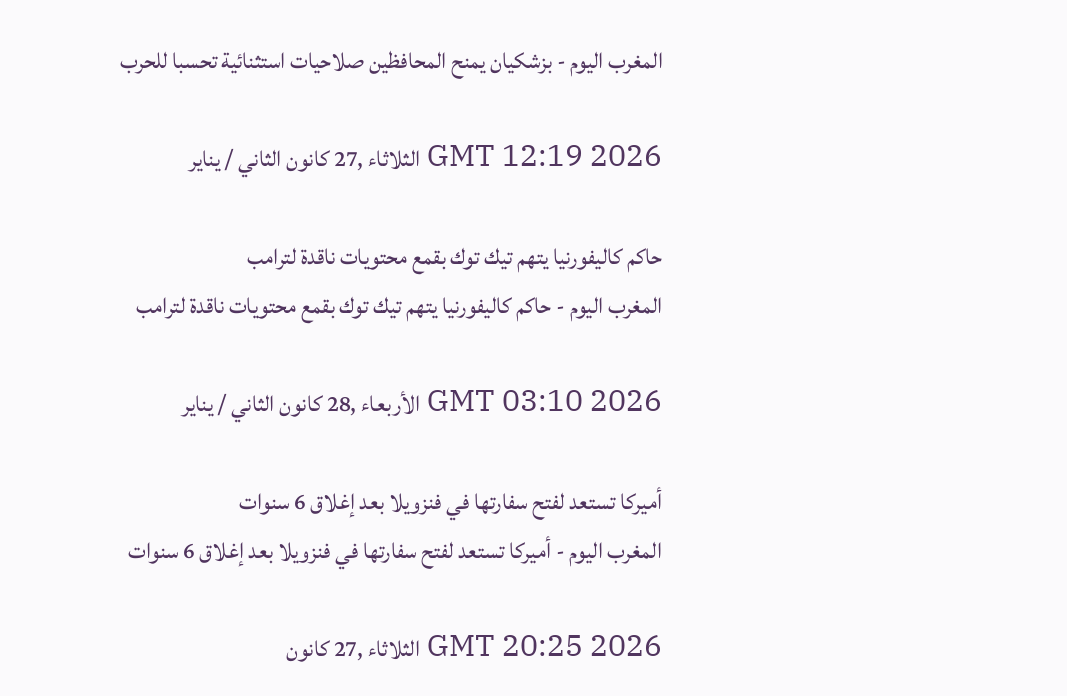المغرب اليوم - بزشكيان يمنح المحافظين صلاحيات استثنائية تحسبا للحرب

GMT 12:19 2026 الثلاثاء ,27 كانون الثاني / يناير

حاكم كاليفورنيا يتهم تيك توك بقمع محتويات ناقدة لترامب
المغرب اليوم - حاكم كاليفورنيا يتهم تيك توك بقمع محتويات ناقدة لترامب

GMT 03:10 2026 الأربعاء ,28 كانون الثاني / يناير

أميركا تستعد لفتح سفارتها في فنزويلا بعد إغلاق 6 سنوات
المغرب اليوم - أميركا تستعد لفتح سفارتها في فنزويلا بعد إغلاق 6 سنوات

GMT 20:25 2026 الثلاثاء ,27 كانون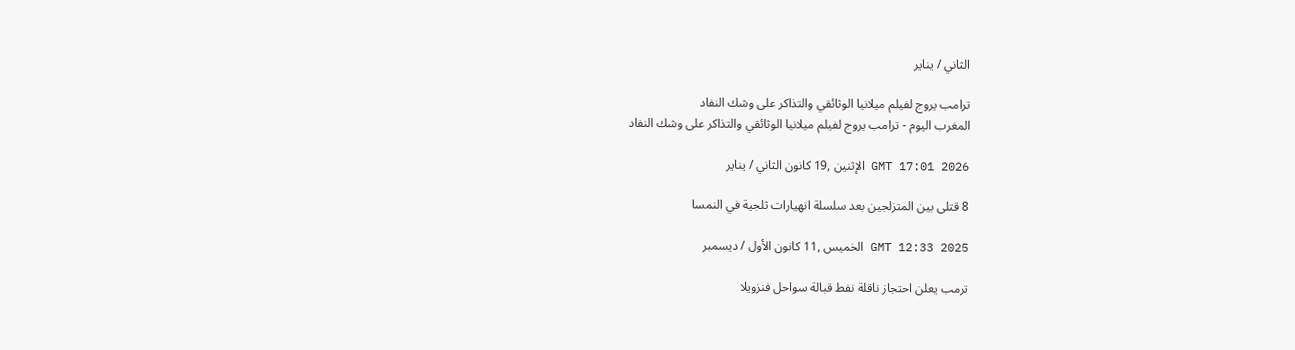الثاني / يناير

ترامب يروج لفيلم ميلانيا الوثائقي والتذاكر على وشك النفاد
المغرب اليوم - ترامب يروج لفيلم ميلانيا الوثائقي والتذاكر على وشك النفاد

GMT 17:01 2026 الإثنين ,19 كانون الثاني / يناير

8 قتلى بين المتزلجين بعد سلسلة انهيارات ثلجية في النمسا

GMT 12:33 2025 الخميس ,11 كانون الأول / ديسمبر

ترمب يعلن احتجاز ناقلة نفط قبالة سواحل فنزويلا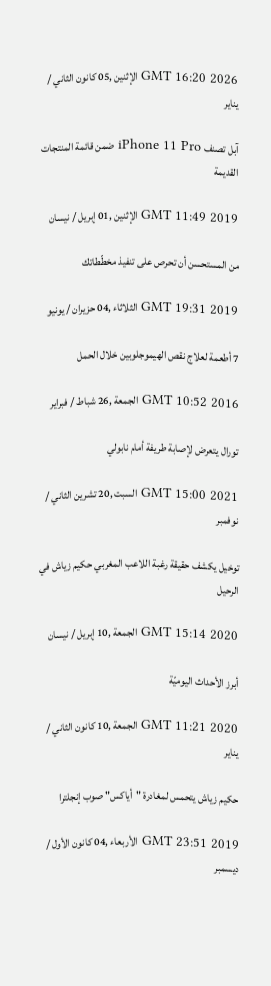GMT 16:20 2026 الإثنين ,05 كانون الثاني / يناير

آبل تصنف iPhone 11 Pro ضمن قائمة المنتجات القديمة

GMT 11:49 2019 الإثنين ,01 إبريل / نيسان

من المستحسن أن تحرص على تنفيذ مخطّطاتك

GMT 19:31 2019 الثلاثاء ,04 حزيران / يونيو

7 أطعمة لعلاج نقص الهيموجلوبين خلال الحمل

GMT 10:52 2016 الجمعة ,26 شباط / فبراير

تورال يتعرض لإصابة طريفة أمام نابولي

GMT 15:00 2021 السبت ,20 تشرين الثاني / نوفمبر

توخيل يكشف حقيقة رغبة اللاعب المغربي حكيم زياش في الرحيل

GMT 15:14 2020 الجمعة ,10 إبريل / نيسان

أبرز الأحداث اليوميّة

GMT 11:21 2020 الجمعة ,10 كانون الثاني / يناير

حكيم زياش يتحمس لمغادرة "أياكس" صوب إنجلترا

GMT 23:51 2019 الأربعاء ,04 كانون الأول / ديسمبر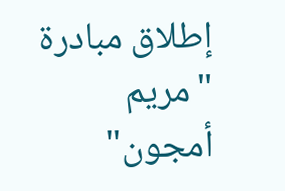إطلاق مبادرة "مريم أمجون"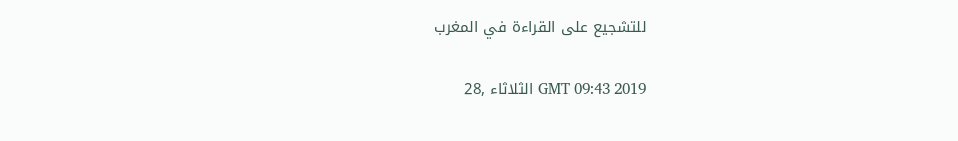للتشجيع على القراءة في المغرب

GMT 09:43 2019 الثلاثاء ,28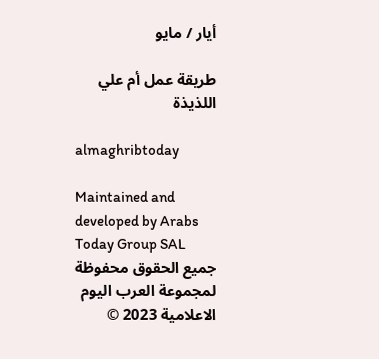أيار / مايو

طريقة عمل أم علي اللذيذة

almaghribtoday

Maintained and developed by Arabs Today Group SAL
جميع الحقوق محفوظة لمجموعة العرب اليوم الاعلامية 2023 ©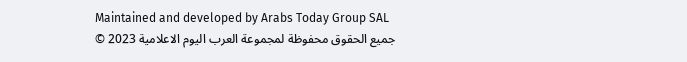Maintained and developed by Arabs Today Group SAL
جميع الحقوق محفوظة لمجموعة العرب اليوم الاعلامية 2023 ©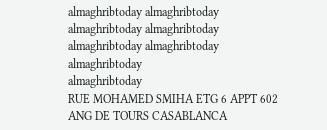almaghribtoday almaghribtoday almaghribtoday almaghribtoday
almaghribtoday almaghribtoday almaghribtoday
almaghribtoday
RUE MOHAMED SMIHA ETG 6 APPT 602 ANG DE TOURS CASABLANCA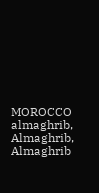MOROCCO
almaghrib, Almaghrib, Almaghrib